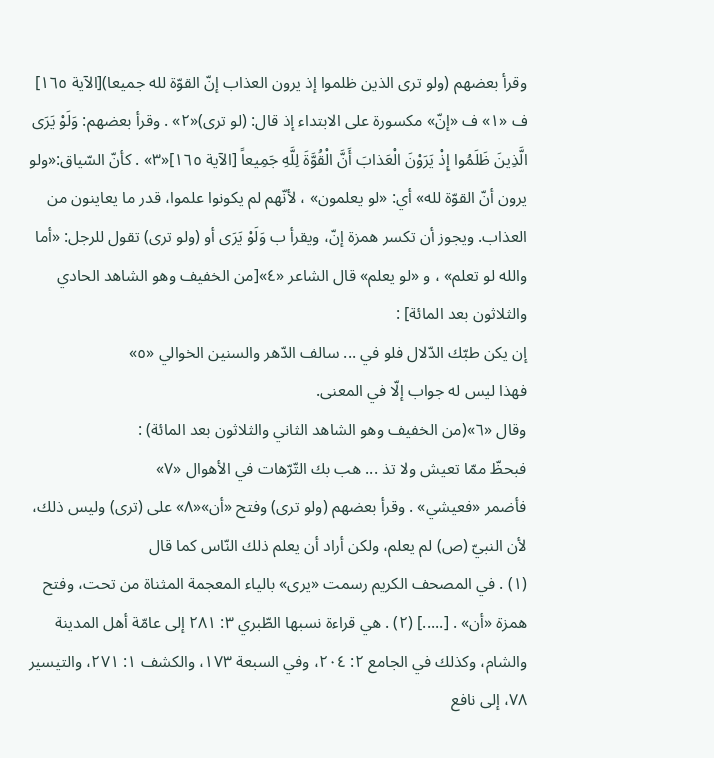وقرأ بعضهم (ولو ترى الذين ظلموا إذ يرون العذاب إنّ القوّة لله جميعا)[الآية ١٦٥] ف «١» ف «إنّ» مكسورة على الابتداء إذ قال: (لو ترى)«٢» . وقرأ بعضهم: وَلَوْ يَرَى الَّذِينَ ظَلَمُوا إِذْ يَرَوْنَ الْعَذابَ أَنَّ الْقُوَّةَ لِلَّهِ جَمِيعاً [الآية ١٦٥]«٣» . كأنّ السّياق:«ولو يرون أنّ القوّة لله» أي: «لو يعلمون» ، لأنّهم لم يكونوا علموا، قدر ما يعاينون من العذاب. ويجوز أن تكسر همزة إنّ، ويقرأ ب وَلَوْ يَرَى أو (ولو ترى) تقول للرجل: «أما والله لو تعلم» ، و «لو يعلم» قال الشاعر «٤»[من الخفيف وهو الشاهد الحادي والثلاثون بعد المائة] :
إن يكن طبّك الدّلال فلو في ... سالف الدّهر والسنين الخوالي «٥»
فهذا ليس له جواب إلّا في المعنى.
وقال «٦»(من الخفيف وهو الشاهد الثاني والثلاثون بعد المائة) :
فبحظّ ممّا تعيش ولا تذ ... هب بك التّرّهات في الأهوال «٧»
فأضمر «فعيشي» . وقرأ بعضهم (ولو ترى) وفتح «أن»«٨» على (ترى) وليس ذلك، لأن النبيّ (ص) لم يعلم، ولكن أراد أن يعلم ذلك النّاس كما قال
(١) . في المصحف الكريم رسمت «يرى» بالياء المعجمة المثناة من تحت، وفتح همزة «أن» . [.....] (٢) . هي قراءة نسبها الطّبري ٣: ٢٨١ إلى عامّة أهل المدينة والشام، وكذلك في الجامع ٢: ٢٠٤، وفي السبعة ١٧٣، والكشف ١: ٢٧١، والتيسير ٧٨، إلى نافع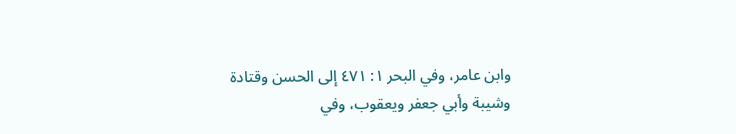وابن عامر، وفي البحر ١: ٤٧١ إلى الحسن وقتادة وشيبة وأبي جعفر ويعقوب، وفي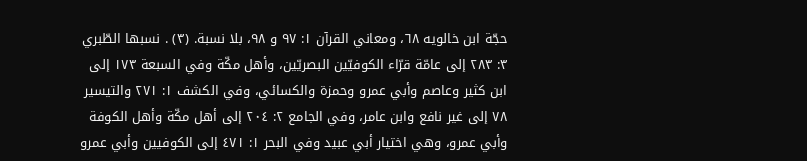حجّة ابن خالويه ٦٨، ومعاني القرآن ١: ٩٧ و ٩٨، بلا نسبة. (٣) . نسبها الطّبري ٣: ٢٨٣ إلى عامّة قرّاء الكوفيّين البصريّين، وأهل مكّة وفي السبعة ١٧٣ إلى ابن كثير وعاصم وأبي عمرو وحمزة والكسائي، وفي الكشف ١: ٢٧١ والتيسير ٧٨ إلى غير نافع وابن عامر، وفي الجامع ٢: ٢٠٤ إلى أهل مكّة وأهل الكوفة وأبي عمرو، وهي اختيار أبي عبيد وفي البحر ١: ٤٧١ إلى الكوفيين وأبي عمرو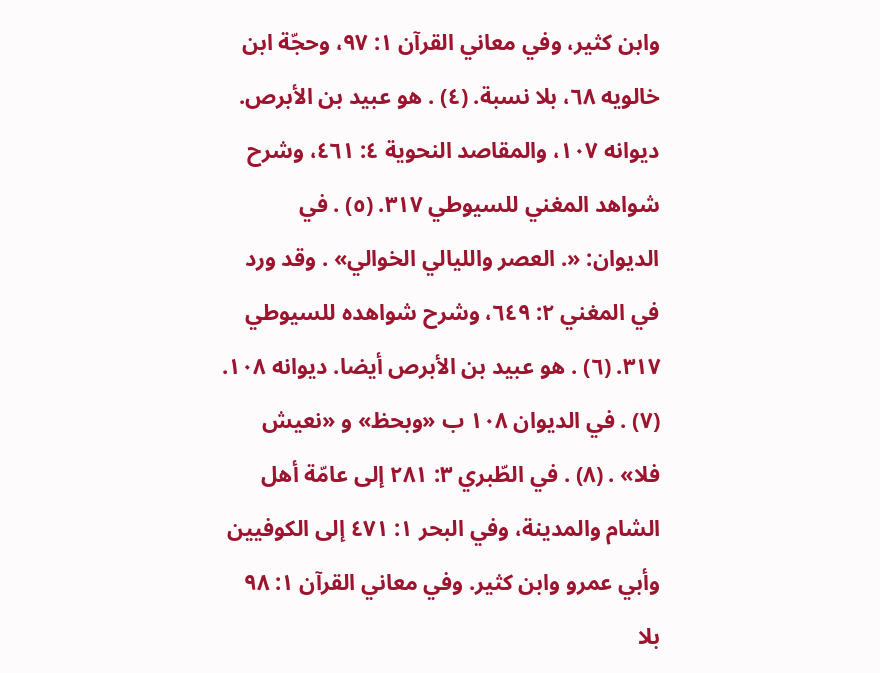وابن كثير، وفي معاني القرآن ١: ٩٧، وحجّة ابن خالويه ٦٨، بلا نسبة. (٤) . هو عبيد بن الأبرص. ديوانه ١٠٧، والمقاصد النحوية ٤: ٤٦١، وشرح شواهد المغني للسيوطي ٣١٧. (٥) . في الديوان: «. العصر والليالي الخوالي» . وقد ورد في المغني ٢: ٦٤٩، وشرح شواهده للسيوطي ٣١٧. (٦) . هو عبيد بن الأبرص أيضا. ديوانه ١٠٨. (٧) . في الديوان ١٠٨ ب «وبحظ» و «نعيش فلا» . (٨) . في الطّبري ٣: ٢٨١ إلى عامّة أهل الشام والمدينة، وفي البحر ١: ٤٧١ إلى الكوفيين وأبي عمرو وابن كثير. وفي معاني القرآن ١: ٩٨ بلا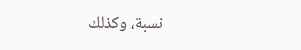نسبة، وكذلك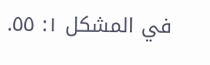في المشكل ١: ٥٥.